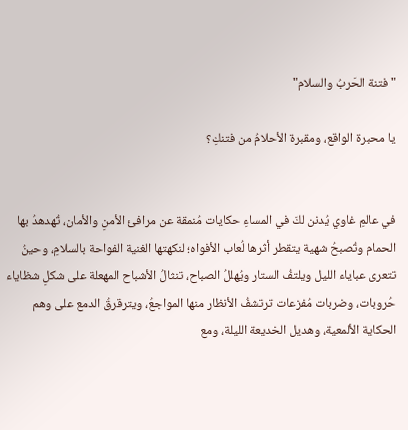"فتنة الحَربُ والسلام"

يا محبرة الواقع، ومقبرة الأحلامُ من فتنكِ؟


في عالمِ غاوي يُدنن لكَ في المساءِ حكايات مُنمقة عن مرافئ الأمنِ والأمان، تُهدهدُ بها الحمام وتُصبحُ شهية يتقطر أثرها لُعاب الأفواه؛ لنكهتها الغنية الفواحة بالسلامِ، وحينُ تتعرى عباياء الليل ويلتفُ الستار ويُهللُ الصباح، تنثالُ الأشباح المهعلة على شكلِ شظاياء حُروبات، وضربات مُفزعات ترتشفُ الأنظار منها المواجعُ، ويترقرقُ الدمع على وهم الحكاية الألمعية، وهديل الخديعة الليلة، ومع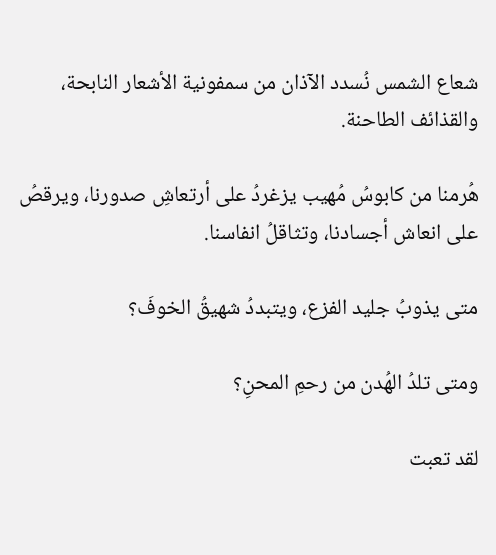شعاع الشمس نُسدد الآذان من سمفونية الأشعار النابحة، والقذائف الطاحنة.

هُرمنا من كابوسُ مُهيب يزغردُ على أرتعاشِ صدورنا، ويرقصُ على انعاش أجسادنا، وتثاقلُ انفاسنا.

متى يذوبُ جليد الفزع، ويتبددُ شهيقُ الخوفَ؟

ومتى تلدُ الهُدن من رحمِ المحنِ؟

لقد تعبت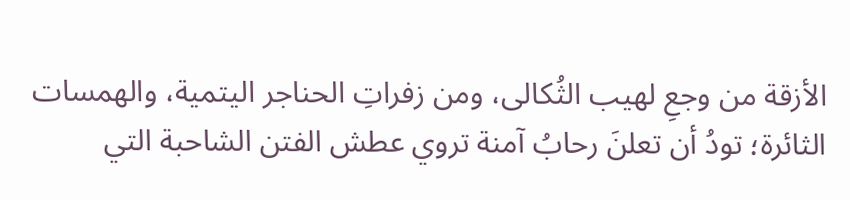الأزقة من وجعِ لهيب الثُكالى، ومن زفراتِ الحناجر اليتمية، والهمسات الثائرة؛ تودُ أن تعلنَ رحابُ آمنة تروي عطش الفتن الشاحبة التي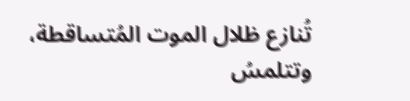تُنازع ظلال الموت المُتساقطة، وتتلمسُ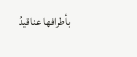بأطرافها عناقيدُ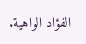الفؤاد الواهية.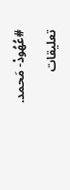#عُهُودْ- مَحمد.

تعليقات